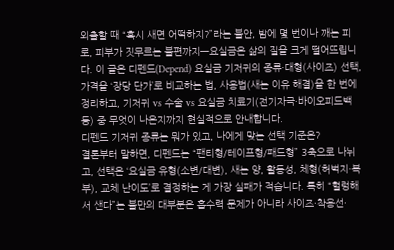외출할 때 “혹시 새면 어떡하지?”라는 불안, 밤에 몇 번이나 깨는 피로, 피부가 짓무르는 불편까지—요실금은 삶의 질을 크게 떨어뜨립니다. 이 글은 디펜드(Depend) 요실금 기저귀의 종류·대형(사이즈) 선택, 가격을 ‘장당 단가’로 비교하는 법, 사용법(새는 이유 해결)을 한 번에 정리하고, 기저귀 vs 수술 vs 요실금 치료기(전기자극·바이오피드백 등) 중 무엇이 나은지까지 현실적으로 안내합니다.
디펜드 기저귀 종류는 뭐가 있고, 나에게 맞는 선택 기준은?
결론부터 말하면, 디펜드는 “팬티형/테이프형/패드형” 3축으로 나뉘고, 선택은 ‘요실금 유형(소변/대변), 새는 양, 활동성, 체형(허벅지·복부), 교체 난이도’로 결정하는 게 가장 실패가 적습니다. 특히 “헐렁해서 샌다”는 불만의 대부분은 흡수력 문제가 아니라 사이즈·착용선·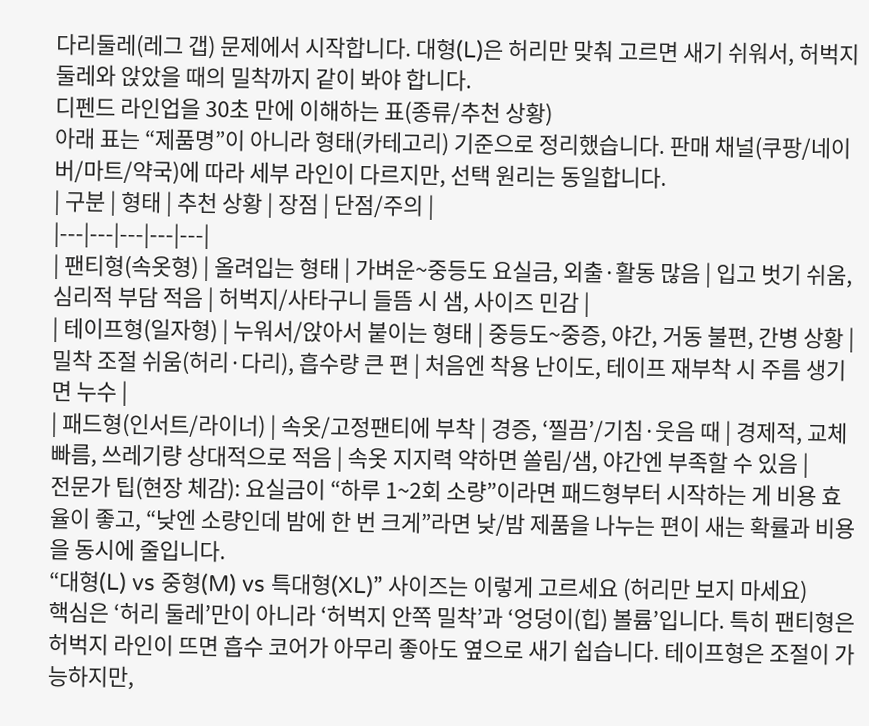다리둘레(레그 갭) 문제에서 시작합니다. 대형(L)은 허리만 맞춰 고르면 새기 쉬워서, 허벅지 둘레와 앉았을 때의 밀착까지 같이 봐야 합니다.
디펜드 라인업을 30초 만에 이해하는 표(종류/추천 상황)
아래 표는 “제품명”이 아니라 형태(카테고리) 기준으로 정리했습니다. 판매 채널(쿠팡/네이버/마트/약국)에 따라 세부 라인이 다르지만, 선택 원리는 동일합니다.
| 구분 | 형태 | 추천 상황 | 장점 | 단점/주의 |
|---|---|---|---|---|
| 팬티형(속옷형) | 올려입는 형태 | 가벼운~중등도 요실금, 외출·활동 많음 | 입고 벗기 쉬움, 심리적 부담 적음 | 허벅지/사타구니 들뜸 시 샘, 사이즈 민감 |
| 테이프형(일자형) | 누워서/앉아서 붙이는 형태 | 중등도~중증, 야간, 거동 불편, 간병 상황 | 밀착 조절 쉬움(허리·다리), 흡수량 큰 편 | 처음엔 착용 난이도, 테이프 재부착 시 주름 생기면 누수 |
| 패드형(인서트/라이너) | 속옷/고정팬티에 부착 | 경증, ‘찔끔’/기침·웃음 때 | 경제적, 교체 빠름, 쓰레기량 상대적으로 적음 | 속옷 지지력 약하면 쏠림/샘, 야간엔 부족할 수 있음 |
전문가 팁(현장 체감): 요실금이 “하루 1~2회 소량”이라면 패드형부터 시작하는 게 비용 효율이 좋고, “낮엔 소량인데 밤에 한 번 크게”라면 낮/밤 제품을 나누는 편이 새는 확률과 비용을 동시에 줄입니다.
“대형(L) vs 중형(M) vs 특대형(XL)” 사이즈는 이렇게 고르세요 (허리만 보지 마세요)
핵심은 ‘허리 둘레’만이 아니라 ‘허벅지 안쪽 밀착’과 ‘엉덩이(힙) 볼륨’입니다. 특히 팬티형은 허벅지 라인이 뜨면 흡수 코어가 아무리 좋아도 옆으로 새기 쉽습니다. 테이프형은 조절이 가능하지만,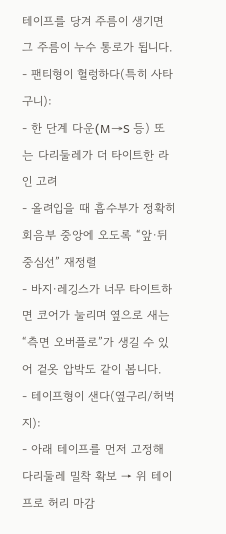테이프를 당겨 주름이 생기면 그 주름이 누수 통로가 됩니다.
- 팬티형이 헐렁하다(특히 사타구니):
- 한 단계 다운(M→S 등) 또는 다리둘레가 더 타이트한 라인 고려
- 올려입을 때 흡수부가 정확히 회음부 중앙에 오도록 “앞·뒤 중심선” 재정렬
- 바지·레깅스가 너무 타이트하면 코어가 눌리며 옆으로 새는 “측면 오버플로”가 생길 수 있어 겉옷 압박도 같이 봅니다.
- 테이프형이 샌다(옆구리/허벅지):
- 아래 테이프를 먼저 고정해 다리둘레 밀착 확보 → 위 테이프로 허리 마감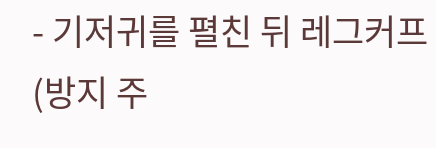- 기저귀를 펼친 뒤 레그커프(방지 주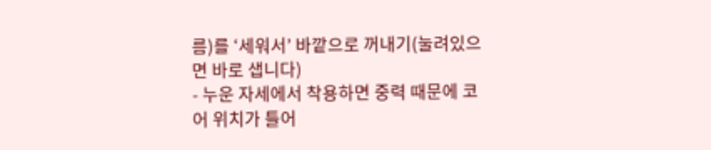름)를 ‘세워서’ 바깥으로 꺼내기(눌려있으면 바로 샙니다)
- 누운 자세에서 착용하면 중력 때문에 코어 위치가 틀어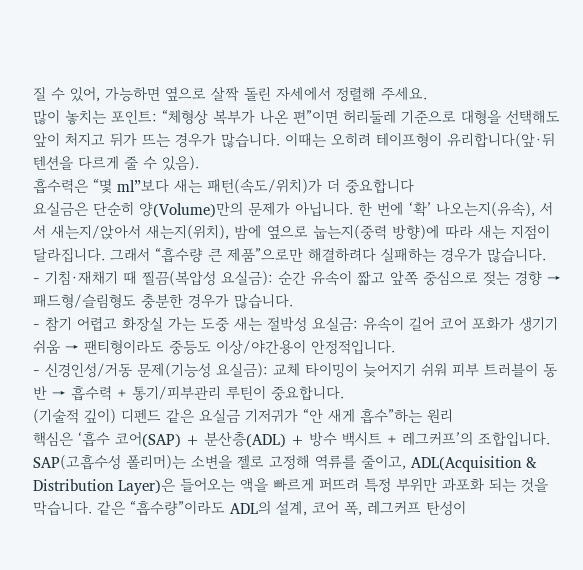질 수 있어, 가능하면 옆으로 살짝 돌린 자세에서 정렬해 주세요.
많이 놓치는 포인트: “체형상 복부가 나온 편”이면 허리둘레 기준으로 대형을 선택해도 앞이 처지고 뒤가 뜨는 경우가 많습니다. 이때는 오히려 테이프형이 유리합니다(앞·뒤 텐션을 다르게 줄 수 있음).
흡수력은 “몇 ml”보다 새는 패턴(속도/위치)가 더 중요합니다
요실금은 단순히 양(Volume)만의 문제가 아닙니다. 한 번에 ‘확’ 나오는지(유속), 서서 새는지/앉아서 새는지(위치), 밤에 옆으로 눕는지(중력 방향)에 따라 새는 지점이 달라집니다. 그래서 “흡수량 큰 제품”으로만 해결하려다 실패하는 경우가 많습니다.
- 기침·재채기 때 찔끔(복압성 요실금): 순간 유속이 짧고 앞쪽 중심으로 젖는 경향 → 패드형/슬림형도 충분한 경우가 많습니다.
- 참기 어렵고 화장실 가는 도중 새는 절박성 요실금: 유속이 길어 코어 포화가 생기기 쉬움 → 팬티형이라도 중등도 이상/야간용이 안정적입니다.
- 신경인성/거동 문제(기능성 요실금): 교체 타이밍이 늦어지기 쉬워 피부 트러블이 동반 → 흡수력 + 통기/피부관리 루틴이 중요합니다.
(기술적 깊이) 디펜드 같은 요실금 기저귀가 “안 새게 흡수”하는 원리
핵심은 ‘흡수 코어(SAP) + 분산층(ADL) + 방수 백시트 + 레그커프’의 조합입니다. SAP(고흡수성 폴리머)는 소변을 젤로 고정해 역류를 줄이고, ADL(Acquisition & Distribution Layer)은 들어오는 액을 빠르게 퍼뜨려 특정 부위만 과포화 되는 것을 막습니다. 같은 “흡수량”이라도 ADL의 설계, 코어 폭, 레그커프 탄성이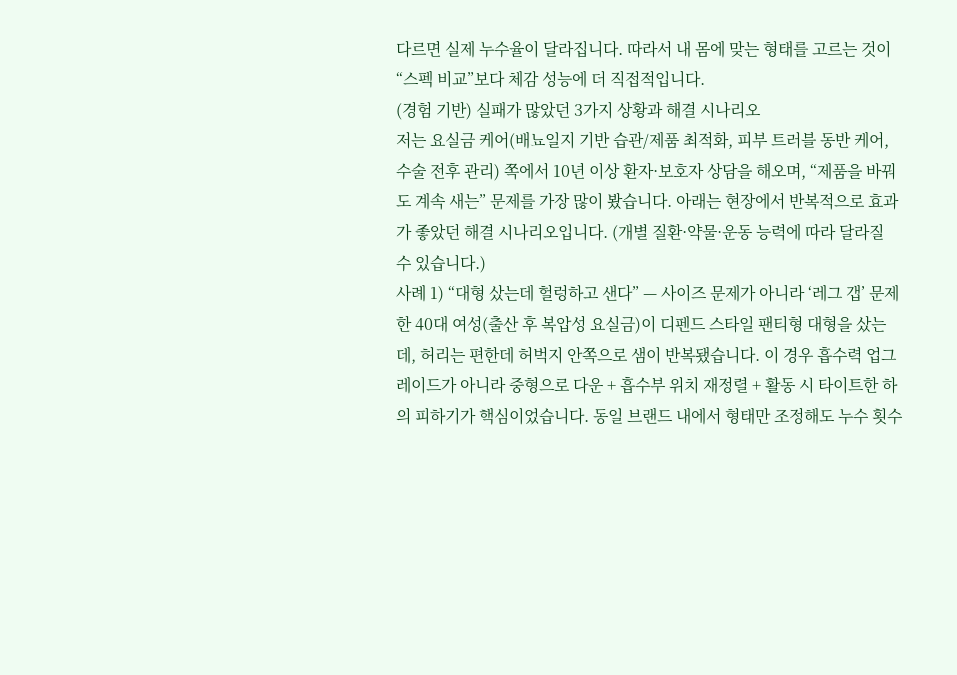다르면 실제 누수율이 달라집니다. 따라서 내 몸에 맞는 형태를 고르는 것이 “스펙 비교”보다 체감 성능에 더 직접적입니다.
(경험 기반) 실패가 많았던 3가지 상황과 해결 시나리오
저는 요실금 케어(배뇨일지 기반 습관/제품 최적화, 피부 트러블 동반 케어, 수술 전후 관리) 쪽에서 10년 이상 환자·보호자 상담을 해오며, “제품을 바꿔도 계속 새는” 문제를 가장 많이 봤습니다. 아래는 현장에서 반복적으로 효과가 좋았던 해결 시나리오입니다. (개별 질환·약물·운동 능력에 따라 달라질 수 있습니다.)
사례 1) “대형 샀는데 헐렁하고 샌다” — 사이즈 문제가 아니라 ‘레그 갭’ 문제
한 40대 여성(출산 후 복압성 요실금)이 디펜드 스타일 팬티형 대형을 샀는데, 허리는 편한데 허벅지 안쪽으로 샘이 반복됐습니다. 이 경우 흡수력 업그레이드가 아니라 중형으로 다운 + 흡수부 위치 재정렬 + 활동 시 타이트한 하의 피하기가 핵심이었습니다. 동일 브랜드 내에서 형태만 조정해도 누수 횟수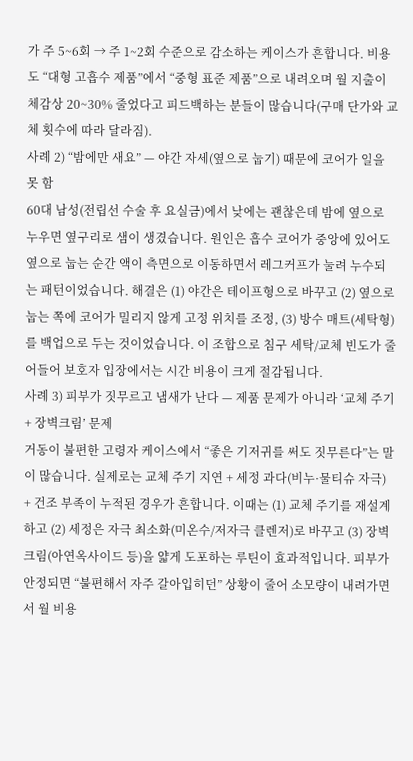가 주 5~6회 → 주 1~2회 수준으로 감소하는 케이스가 흔합니다. 비용도 “대형 고흡수 제품”에서 “중형 표준 제품”으로 내려오며 월 지출이 체감상 20~30% 줄었다고 피드백하는 분들이 많습니다(구매 단가와 교체 횟수에 따라 달라짐).
사례 2) “밤에만 새요” — 야간 자세(옆으로 눕기) 때문에 코어가 일을 못 함
60대 남성(전립선 수술 후 요실금)에서 낮에는 괜찮은데 밤에 옆으로 누우면 옆구리로 샘이 생겼습니다. 원인은 흡수 코어가 중앙에 있어도 옆으로 눕는 순간 액이 측면으로 이동하면서 레그커프가 눌려 누수되는 패턴이었습니다. 해결은 (1) 야간은 테이프형으로 바꾸고 (2) 옆으로 눕는 쪽에 코어가 밀리지 않게 고정 위치를 조정, (3) 방수 매트(세탁형)를 백업으로 두는 것이었습니다. 이 조합으로 침구 세탁/교체 빈도가 줄어들어 보호자 입장에서는 시간 비용이 크게 절감됩니다.
사례 3) 피부가 짓무르고 냄새가 난다 — 제품 문제가 아니라 ‘교체 주기 + 장벽크림’ 문제
거동이 불편한 고령자 케이스에서 “좋은 기저귀를 써도 짓무른다”는 말이 많습니다. 실제로는 교체 주기 지연 + 세정 과다(비누·물티슈 자극) + 건조 부족이 누적된 경우가 흔합니다. 이때는 (1) 교체 주기를 재설계하고 (2) 세정은 자극 최소화(미온수/저자극 클렌저)로 바꾸고 (3) 장벽크림(아연옥사이드 등)을 얇게 도포하는 루틴이 효과적입니다. 피부가 안정되면 “불편해서 자주 갈아입히던” 상황이 줄어 소모량이 내려가면서 월 비용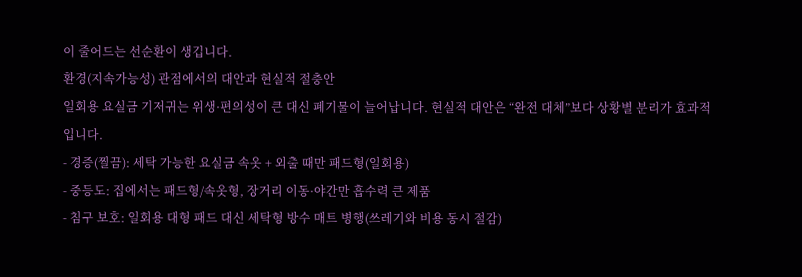이 줄어드는 선순환이 생깁니다.
환경(지속가능성) 관점에서의 대안과 현실적 절충안
일회용 요실금 기저귀는 위생·편의성이 큰 대신 폐기물이 늘어납니다. 현실적 대안은 “완전 대체”보다 상황별 분리가 효과적입니다.
- 경증(찔끔): 세탁 가능한 요실금 속옷 + 외출 때만 패드형(일회용)
- 중등도: 집에서는 패드형/속옷형, 장거리 이동·야간만 흡수력 큰 제품
- 침구 보호: 일회용 대형 패드 대신 세탁형 방수 매트 병행(쓰레기와 비용 동시 절감)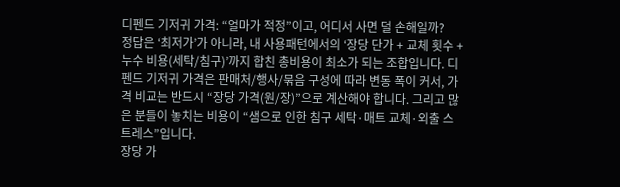디펜드 기저귀 가격: “얼마가 적정”이고, 어디서 사면 덜 손해일까?
정답은 ‘최저가’가 아니라, 내 사용패턴에서의 ‘장당 단가 + 교체 횟수 + 누수 비용(세탁/침구)’까지 합친 총비용이 최소가 되는 조합입니다. 디펜드 기저귀 가격은 판매처/행사/묶음 구성에 따라 변동 폭이 커서, 가격 비교는 반드시 “장당 가격(원/장)”으로 계산해야 합니다. 그리고 많은 분들이 놓치는 비용이 “샘으로 인한 침구 세탁·매트 교체·외출 스트레스”입니다.
장당 가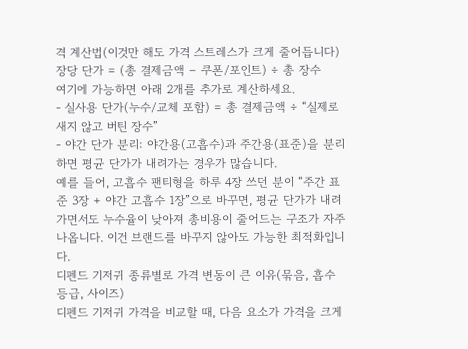격 계산법(이것만 해도 가격 스트레스가 크게 줄어듭니다)
장당 단가 = (총 결제금액 − 쿠폰/포인트) ÷ 총 장수
여기에 가능하면 아래 2개를 추가로 계산하세요.
- 실사용 단가(누수/교체 포함) = 총 결제금액 ÷ “실제로 새지 않고 버틴 장수”
- 야간 단가 분리: 야간용(고흡수)과 주간용(표준)을 분리하면 평균 단가가 내려가는 경우가 많습니다.
예를 들어, 고흡수 팬티형을 하루 4장 쓰던 분이 “주간 표준 3장 + 야간 고흡수 1장”으로 바꾸면, 평균 단가가 내려가면서도 누수율이 낮아져 총비용이 줄어드는 구조가 자주 나옵니다. 이건 브랜드를 바꾸지 않아도 가능한 최적화입니다.
디펜드 기저귀 종류별로 가격 변동이 큰 이유(묶음, 흡수등급, 사이즈)
디펜드 기저귀 가격을 비교할 때, 다음 요소가 가격을 크게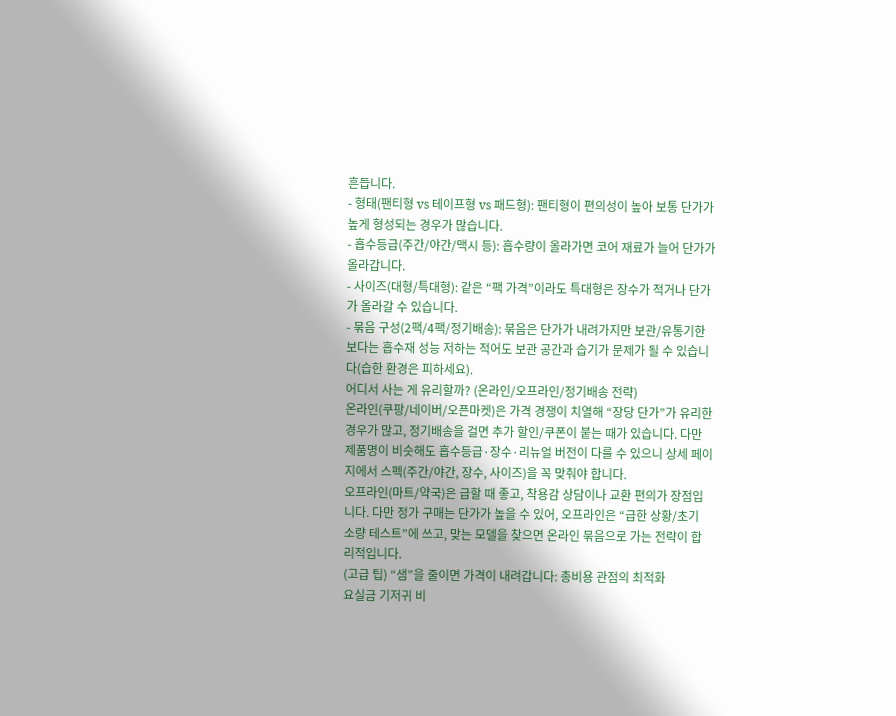흔듭니다.
- 형태(팬티형 vs 테이프형 vs 패드형): 팬티형이 편의성이 높아 보통 단가가 높게 형성되는 경우가 많습니다.
- 흡수등급(주간/야간/맥시 등): 흡수량이 올라가면 코어 재료가 늘어 단가가 올라갑니다.
- 사이즈(대형/특대형): 같은 “팩 가격”이라도 특대형은 장수가 적거나 단가가 올라갈 수 있습니다.
- 묶음 구성(2팩/4팩/정기배송): 묶음은 단가가 내려가지만 보관/유통기한보다는 흡수재 성능 저하는 적어도 보관 공간과 습기가 문제가 될 수 있습니다(습한 환경은 피하세요).
어디서 사는 게 유리할까? (온라인/오프라인/정기배송 전략)
온라인(쿠팡/네이버/오픈마켓)은 가격 경쟁이 치열해 “장당 단가”가 유리한 경우가 많고, 정기배송을 걸면 추가 할인/쿠폰이 붙는 때가 있습니다. 다만 제품명이 비슷해도 흡수등급·장수·리뉴얼 버전이 다를 수 있으니 상세 페이지에서 스펙(주간/야간, 장수, 사이즈)을 꼭 맞춰야 합니다.
오프라인(마트/약국)은 급할 때 좋고, 착용감 상담이나 교환 편의가 장점입니다. 다만 정가 구매는 단가가 높을 수 있어, 오프라인은 “급한 상황/초기 소량 테스트”에 쓰고, 맞는 모델을 찾으면 온라인 묶음으로 가는 전략이 합리적입니다.
(고급 팁) “샘”을 줄이면 가격이 내려갑니다: 총비용 관점의 최적화
요실금 기저귀 비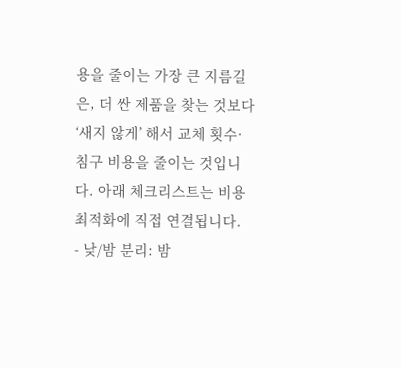용을 줄이는 가장 큰 지름길은, 더 싼 제품을 찾는 것보다 ‘새지 않게’ 해서 교체 횟수·침구 비용을 줄이는 것입니다. 아래 체크리스트는 비용 최적화에 직접 연결됩니다.
- 낮/밤 분리: 밤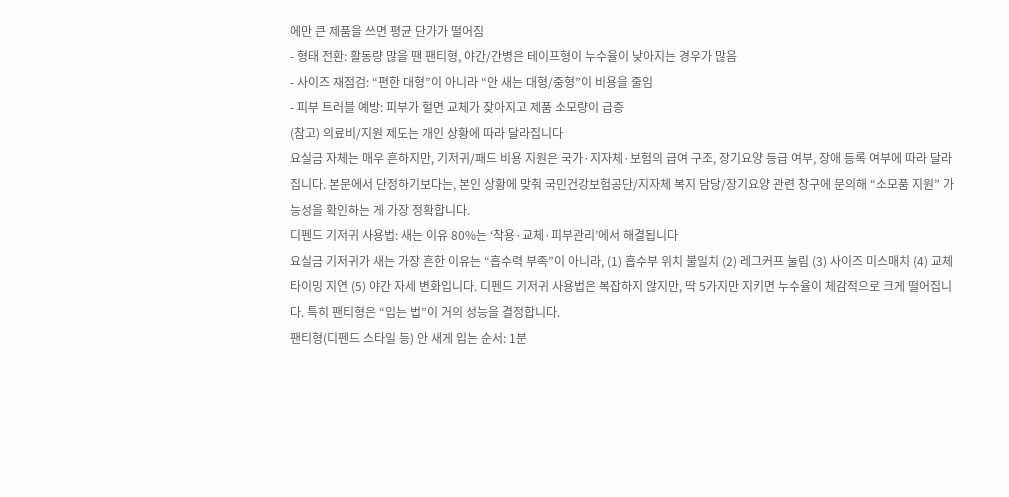에만 큰 제품을 쓰면 평균 단가가 떨어짐
- 형태 전환: 활동량 많을 땐 팬티형, 야간/간병은 테이프형이 누수율이 낮아지는 경우가 많음
- 사이즈 재점검: “편한 대형”이 아니라 “안 새는 대형/중형”이 비용을 줄임
- 피부 트러블 예방: 피부가 헐면 교체가 잦아지고 제품 소모량이 급증
(참고) 의료비/지원 제도는 개인 상황에 따라 달라집니다
요실금 자체는 매우 흔하지만, 기저귀/패드 비용 지원은 국가·지자체·보험의 급여 구조, 장기요양 등급 여부, 장애 등록 여부에 따라 달라집니다. 본문에서 단정하기보다는, 본인 상황에 맞춰 국민건강보험공단/지자체 복지 담당/장기요양 관련 창구에 문의해 “소모품 지원” 가능성을 확인하는 게 가장 정확합니다.
디펜드 기저귀 사용법: 새는 이유 80%는 ‘착용·교체·피부관리’에서 해결됩니다
요실금 기저귀가 새는 가장 흔한 이유는 “흡수력 부족”이 아니라, (1) 흡수부 위치 불일치 (2) 레그커프 눌림 (3) 사이즈 미스매치 (4) 교체 타이밍 지연 (5) 야간 자세 변화입니다. 디펜드 기저귀 사용법은 복잡하지 않지만, 딱 5가지만 지키면 누수율이 체감적으로 크게 떨어집니다. 특히 팬티형은 “입는 법”이 거의 성능을 결정합니다.
팬티형(디펜드 스타일 등) 안 새게 입는 순서: 1분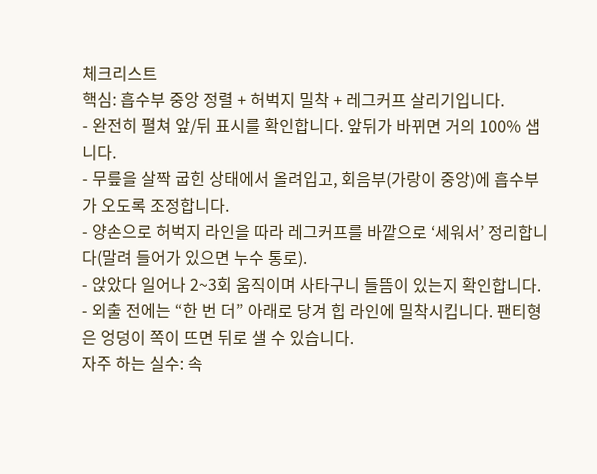체크리스트
핵심: 흡수부 중앙 정렬 + 허벅지 밀착 + 레그커프 살리기입니다.
- 완전히 펼쳐 앞/뒤 표시를 확인합니다. 앞뒤가 바뀌면 거의 100% 샙니다.
- 무릎을 살짝 굽힌 상태에서 올려입고, 회음부(가랑이 중앙)에 흡수부가 오도록 조정합니다.
- 양손으로 허벅지 라인을 따라 레그커프를 바깥으로 ‘세워서’ 정리합니다(말려 들어가 있으면 누수 통로).
- 앉았다 일어나 2~3회 움직이며 사타구니 들뜸이 있는지 확인합니다.
- 외출 전에는 “한 번 더” 아래로 당겨 힙 라인에 밀착시킵니다. 팬티형은 엉덩이 쪽이 뜨면 뒤로 샐 수 있습니다.
자주 하는 실수: 속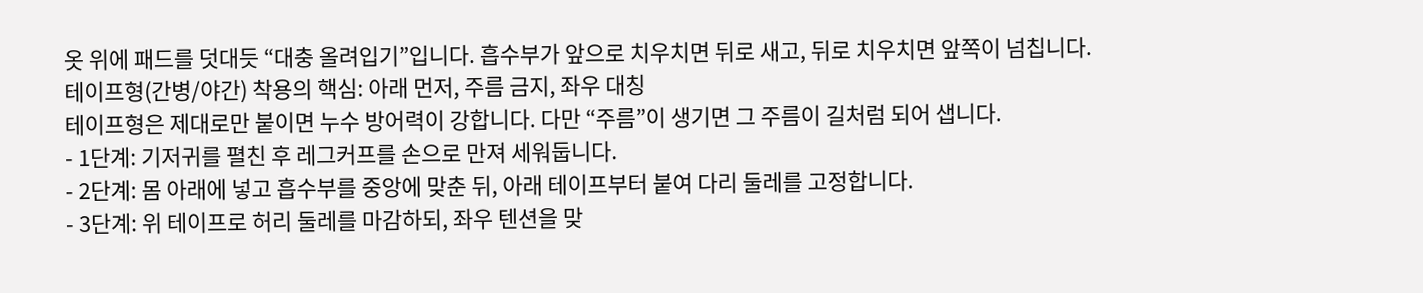옷 위에 패드를 덧대듯 “대충 올려입기”입니다. 흡수부가 앞으로 치우치면 뒤로 새고, 뒤로 치우치면 앞쪽이 넘칩니다.
테이프형(간병/야간) 착용의 핵심: 아래 먼저, 주름 금지, 좌우 대칭
테이프형은 제대로만 붙이면 누수 방어력이 강합니다. 다만 “주름”이 생기면 그 주름이 길처럼 되어 샙니다.
- 1단계: 기저귀를 펼친 후 레그커프를 손으로 만져 세워둡니다.
- 2단계: 몸 아래에 넣고 흡수부를 중앙에 맞춘 뒤, 아래 테이프부터 붙여 다리 둘레를 고정합니다.
- 3단계: 위 테이프로 허리 둘레를 마감하되, 좌우 텐션을 맞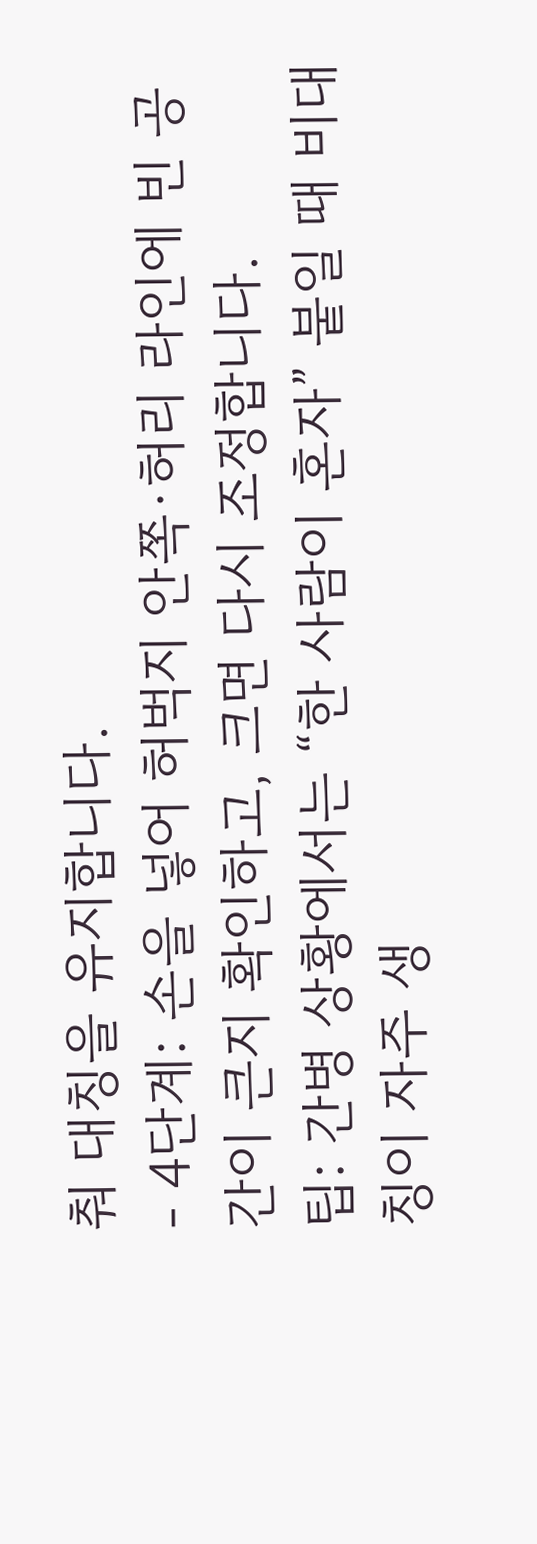춰 대칭을 유지합니다.
- 4단계: 손을 넣어 허벅지 안쪽·허리 라인에 빈 공간이 큰지 확인하고, 크면 다시 조정합니다.
팁: 간병 상황에서는 “한 사람이 혼자” 붙일 때 비대칭이 자주 생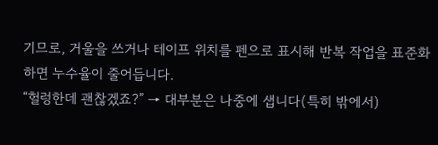기므로, 거울을 쓰거나 테이프 위치를 펜으로 표시해 반복 작업을 표준화하면 누수율이 줄어듭니다.
“헐렁한데 괜찮겠죠?” → 대부분은 나중에 샙니다(특히 밖에서)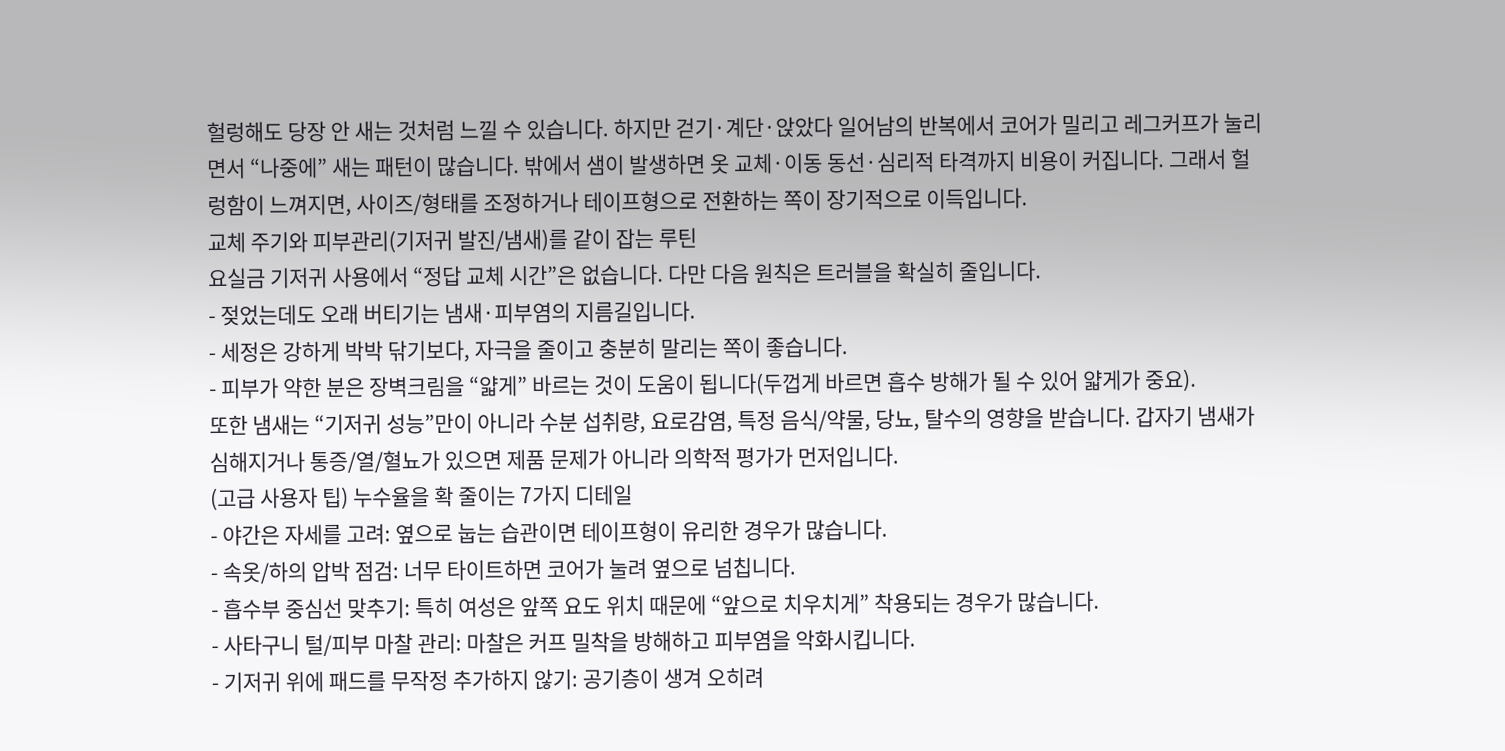헐렁해도 당장 안 새는 것처럼 느낄 수 있습니다. 하지만 걷기·계단·앉았다 일어남의 반복에서 코어가 밀리고 레그커프가 눌리면서 “나중에” 새는 패턴이 많습니다. 밖에서 샘이 발생하면 옷 교체·이동 동선·심리적 타격까지 비용이 커집니다. 그래서 헐렁함이 느껴지면, 사이즈/형태를 조정하거나 테이프형으로 전환하는 쪽이 장기적으로 이득입니다.
교체 주기와 피부관리(기저귀 발진/냄새)를 같이 잡는 루틴
요실금 기저귀 사용에서 “정답 교체 시간”은 없습니다. 다만 다음 원칙은 트러블을 확실히 줄입니다.
- 젖었는데도 오래 버티기는 냄새·피부염의 지름길입니다.
- 세정은 강하게 박박 닦기보다, 자극을 줄이고 충분히 말리는 쪽이 좋습니다.
- 피부가 약한 분은 장벽크림을 “얇게” 바르는 것이 도움이 됩니다(두껍게 바르면 흡수 방해가 될 수 있어 얇게가 중요).
또한 냄새는 “기저귀 성능”만이 아니라 수분 섭취량, 요로감염, 특정 음식/약물, 당뇨, 탈수의 영향을 받습니다. 갑자기 냄새가 심해지거나 통증/열/혈뇨가 있으면 제품 문제가 아니라 의학적 평가가 먼저입니다.
(고급 사용자 팁) 누수율을 확 줄이는 7가지 디테일
- 야간은 자세를 고려: 옆으로 눕는 습관이면 테이프형이 유리한 경우가 많습니다.
- 속옷/하의 압박 점검: 너무 타이트하면 코어가 눌려 옆으로 넘칩니다.
- 흡수부 중심선 맞추기: 특히 여성은 앞쪽 요도 위치 때문에 “앞으로 치우치게” 착용되는 경우가 많습니다.
- 사타구니 털/피부 마찰 관리: 마찰은 커프 밀착을 방해하고 피부염을 악화시킵니다.
- 기저귀 위에 패드를 무작정 추가하지 않기: 공기층이 생겨 오히려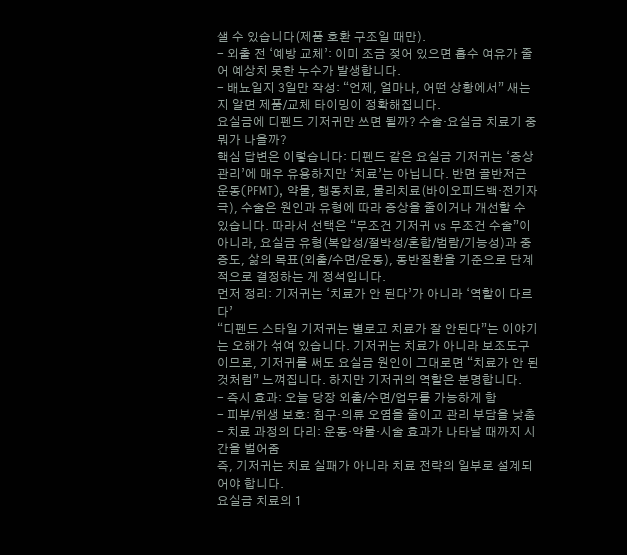샐 수 있습니다(제품 호환 구조일 때만).
- 외출 전 ‘예방 교체’: 이미 조금 젖어 있으면 흡수 여유가 줄어 예상치 못한 누수가 발생합니다.
- 배뇨일지 3일만 작성: “언제, 얼마나, 어떤 상황에서” 새는지 알면 제품/교체 타이밍이 정확해집니다.
요실금에 디펜드 기저귀만 쓰면 될까? 수술·요실금 치료기 중 뭐가 나을까?
핵심 답변은 이렇습니다: 디펜드 같은 요실금 기저귀는 ‘증상 관리’에 매우 유용하지만 ‘치료’는 아닙니다. 반면 골반저근 운동(PFMT), 약물, 행동치료, 물리치료(바이오피드백·전기자극), 수술은 원인과 유형에 따라 증상을 줄이거나 개선할 수 있습니다. 따라서 선택은 “무조건 기저귀 vs 무조건 수술”이 아니라, 요실금 유형(복압성/절박성/혼합/범람/기능성)과 중증도, 삶의 목표(외출/수면/운동), 동반질환을 기준으로 단계적으로 결정하는 게 정석입니다.
먼저 정리: 기저귀는 ‘치료가 안 된다’가 아니라 ‘역할이 다르다’
“디펜드 스타일 기저귀는 별로고 치료가 잘 안된다”는 이야기는 오해가 섞여 있습니다. 기저귀는 치료가 아니라 보조도구이므로, 기저귀를 써도 요실금 원인이 그대로면 “치료가 안 된 것처럼” 느껴집니다. 하지만 기저귀의 역할은 분명합니다.
- 즉시 효과: 오늘 당장 외출/수면/업무를 가능하게 함
- 피부/위생 보호: 침구·의류 오염을 줄이고 관리 부담을 낮춤
- 치료 과정의 다리: 운동·약물·시술 효과가 나타날 때까지 시간을 벌어줌
즉, 기저귀는 치료 실패가 아니라 치료 전략의 일부로 설계되어야 합니다.
요실금 치료의 1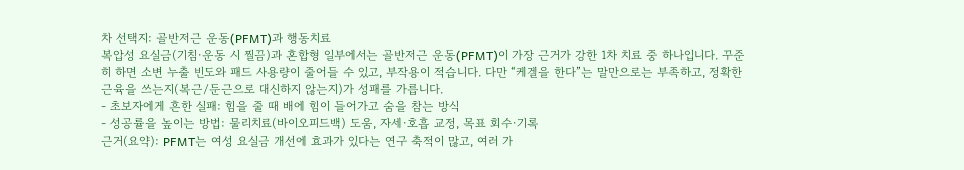차 선택지: 골반저근 운동(PFMT)과 행동치료
복압성 요실금(기침·운동 시 찔끔)과 혼합형 일부에서는 골반저근 운동(PFMT)이 가장 근거가 강한 1차 치료 중 하나입니다. 꾸준히 하면 소변 누출 빈도와 패드 사용량이 줄어들 수 있고, 부작용이 적습니다. 다만 “케겔을 한다”는 말만으로는 부족하고, 정확한 근육을 쓰는지(복근/둔근으로 대신하지 않는지)가 성패를 가릅니다.
- 초보자에게 흔한 실패: 힘을 줄 때 배에 힘이 들어가고 숨을 참는 방식
- 성공률을 높이는 방법: 물리치료(바이오피드백) 도움, 자세·호흡 교정, 목표 회수·기록
근거(요약): PFMT는 여성 요실금 개선에 효과가 있다는 연구 축적이 많고, 여러 가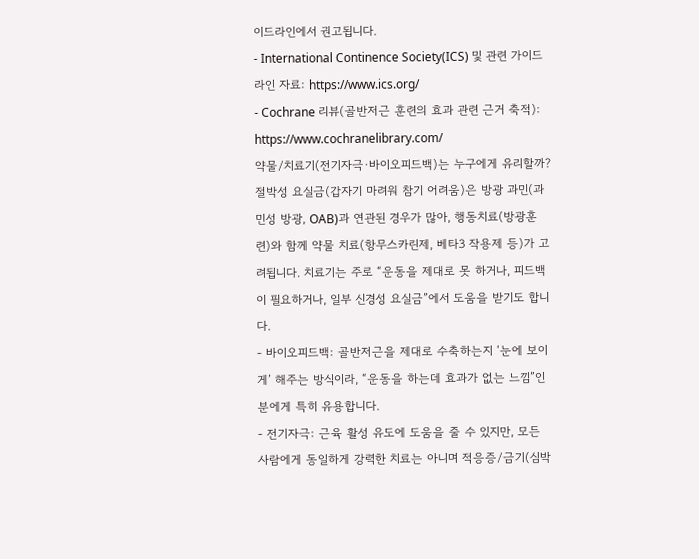이드라인에서 권고됩니다.
- International Continence Society(ICS) 및 관련 가이드라인 자료: https://www.ics.org/
- Cochrane 리뷰(골반저근 훈련의 효과 관련 근거 축적): https://www.cochranelibrary.com/
약물/치료기(전기자극·바이오피드백)는 누구에게 유리할까?
절박성 요실금(갑자기 마려워 참기 어려움)은 방광 과민(과민성 방광, OAB)과 연관된 경우가 많아, 행동치료(방광훈련)와 함께 약물 치료(항무스카린제, 베타3 작용제 등)가 고려됩니다. 치료기는 주로 “운동을 제대로 못 하거나, 피드백이 필요하거나, 일부 신경성 요실금”에서 도움을 받기도 합니다.
- 바이오피드백: 골반저근을 제대로 수축하는지 ‘눈에 보이게’ 해주는 방식이라, “운동을 하는데 효과가 없는 느낌”인 분에게 특히 유용합니다.
- 전기자극: 근육 활성 유도에 도움을 줄 수 있지만, 모든 사람에게 동일하게 강력한 치료는 아니며 적응증/금기(심박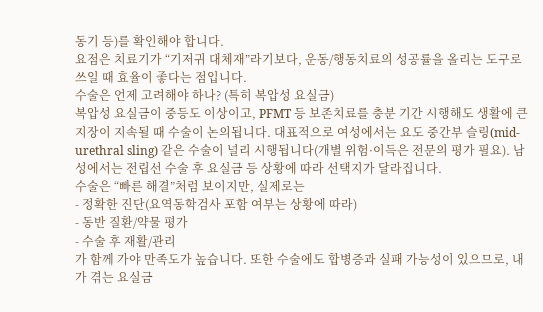동기 등)를 확인해야 합니다.
요점은 치료기가 “기저귀 대체재”라기보다, 운동/행동치료의 성공률을 올리는 도구로 쓰일 때 효율이 좋다는 점입니다.
수술은 언제 고려해야 하나? (특히 복압성 요실금)
복압성 요실금이 중등도 이상이고, PFMT 등 보존치료를 충분 기간 시행해도 생활에 큰 지장이 지속될 때 수술이 논의됩니다. 대표적으로 여성에서는 요도 중간부 슬링(mid-urethral sling) 같은 수술이 널리 시행됩니다(개별 위험·이득은 전문의 평가 필요). 남성에서는 전립선 수술 후 요실금 등 상황에 따라 선택지가 달라집니다.
수술은 “빠른 해결”처럼 보이지만, 실제로는
- 정확한 진단(요역동학검사 포함 여부는 상황에 따라)
- 동반 질환/약물 평가
- 수술 후 재활/관리
가 함께 가야 만족도가 높습니다. 또한 수술에도 합병증과 실패 가능성이 있으므로, 내가 겪는 요실금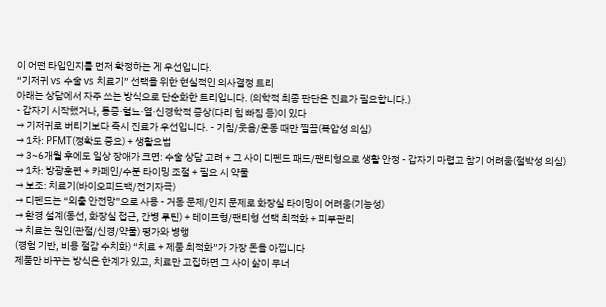이 어떤 타입인지를 먼저 확정하는 게 우선입니다.
“기저귀 vs 수술 vs 치료기” 선택을 위한 현실적인 의사결정 트리
아래는 상담에서 자주 쓰는 방식으로 단순화한 트리입니다. (의학적 최종 판단은 진료가 필요합니다.)
- 갑자기 시작했거나, 통증·혈뇨·열·신경학적 증상(다리 힘 빠짐 등)이 있다
→ 기저귀로 버티기보다 즉시 진료가 우선입니다. - 기침/웃음/운동 때만 찔끔(복압성 의심)
→ 1차: PFMT(정확도 중요) + 생활요법
→ 3~6개월 후에도 일상 장애가 크면: 수술 상담 고려 + 그 사이 디펜드 패드/팬티형으로 생활 안정 - 갑자기 마렵고 참기 어려움(절박성 의심)
→ 1차: 방광훈련 + 카페인/수분 타이밍 조절 + 필요 시 약물
→ 보조: 치료기(바이오피드백/전기자극)
→ 디펜드는 “외출 안전망”으로 사용 - 거동 문제/인지 문제로 화장실 타이밍이 어려움(기능성)
→ 환경 설계(동선, 화장실 접근, 간병 루틴) + 테이프형/팬티형 선택 최적화 + 피부관리
→ 치료는 원인(관절/신경/약물) 평가와 병행
(경험 기반, 비용 절감 수치화) “치료 + 제품 최적화”가 가장 돈을 아낍니다
제품만 바꾸는 방식은 한계가 있고, 치료만 고집하면 그 사이 삶이 무너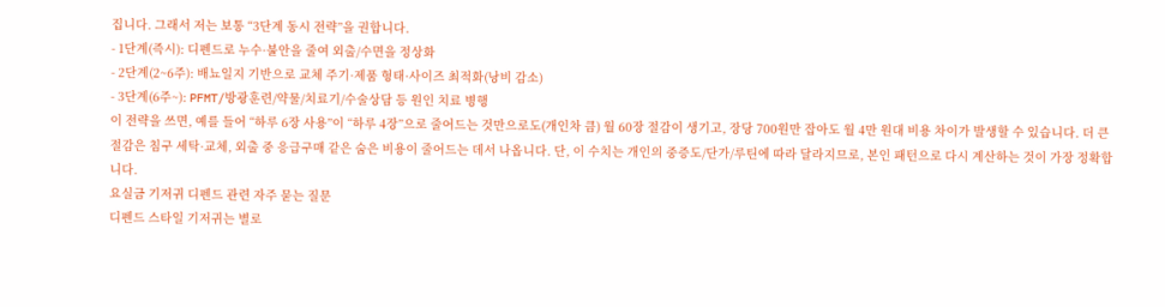집니다. 그래서 저는 보통 “3단계 동시 전략”을 권합니다.
- 1단계(즉시): 디펜드로 누수·불안을 줄여 외출/수면을 정상화
- 2단계(2~6주): 배뇨일지 기반으로 교체 주기·제품 형태·사이즈 최적화(낭비 감소)
- 3단계(6주~): PFMT/방광훈련/약물/치료기/수술상담 등 원인 치료 병행
이 전략을 쓰면, 예를 들어 “하루 6장 사용”이 “하루 4장”으로 줄어드는 것만으로도(개인차 큼) 월 60장 절감이 생기고, 장당 700원만 잡아도 월 4만 원대 비용 차이가 발생할 수 있습니다. 더 큰 절감은 침구 세탁·교체, 외출 중 응급구매 같은 숨은 비용이 줄어드는 데서 나옵니다. 단, 이 수치는 개인의 중증도/단가/루틴에 따라 달라지므로, 본인 패턴으로 다시 계산하는 것이 가장 정확합니다.
요실금 기저귀 디펜드 관련 자주 묻는 질문
디펜드 스타일 기저귀는 별로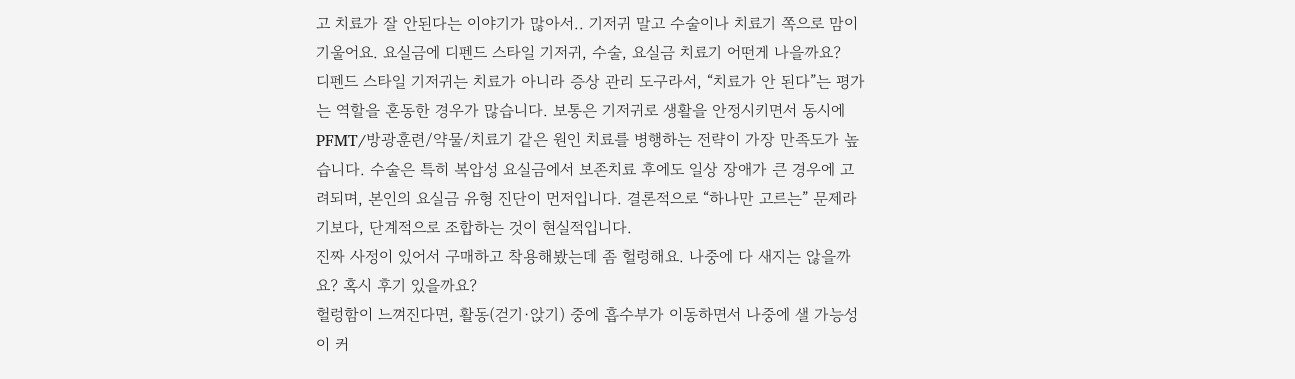고 치료가 잘 안된다는 이야기가 많아서.. 기저귀 말고 수술이나 치료기 쪽으로 맘이 기울어요. 요실금에 디펜드 스타일 기저귀, 수술, 요실금 치료기 어떤게 나을까요?
디펜드 스타일 기저귀는 치료가 아니라 증상 관리 도구라서, “치료가 안 된다”는 평가는 역할을 혼동한 경우가 많습니다. 보통은 기저귀로 생활을 안정시키면서 동시에 PFMT/방광훈련/약물/치료기 같은 원인 치료를 병행하는 전략이 가장 만족도가 높습니다. 수술은 특히 복압성 요실금에서 보존치료 후에도 일상 장애가 큰 경우에 고려되며, 본인의 요실금 유형 진단이 먼저입니다. 결론적으로 “하나만 고르는” 문제라기보다, 단계적으로 조합하는 것이 현실적입니다.
진짜 사정이 있어서 구매하고 착용해봤는데 좀 헐렁해요. 나중에 다 새지는 않을까요? 혹시 후기 있을까요?
헐렁함이 느껴진다면, 활동(걷기·앉기) 중에 흡수부가 이동하면서 나중에 샐 가능성이 커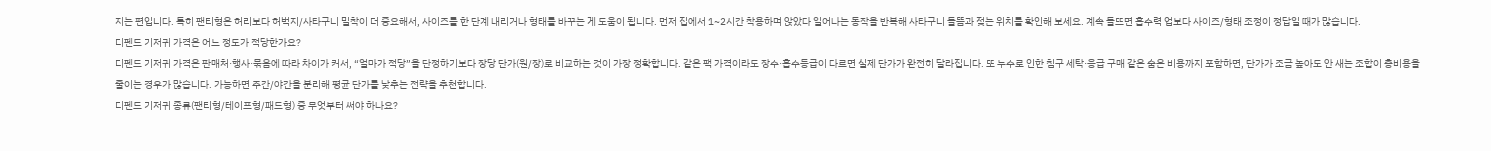지는 편입니다. 특히 팬티형은 허리보다 허벅지/사타구니 밀착이 더 중요해서, 사이즈를 한 단계 내리거나 형태를 바꾸는 게 도움이 됩니다. 먼저 집에서 1~2시간 착용하며 앉았다 일어나는 동작을 반복해 사타구니 들뜸과 젖는 위치를 확인해 보세요. 계속 들뜨면 흡수력 업보다 사이즈/형태 조정이 정답일 때가 많습니다.
디펜드 기저귀 가격은 어느 정도가 적당한가요?
디펜드 기저귀 가격은 판매처·행사·묶음에 따라 차이가 커서, “얼마가 적당”을 단정하기보다 장당 단가(원/장)로 비교하는 것이 가장 정확합니다. 같은 팩 가격이라도 장수·흡수등급이 다르면 실제 단가가 완전히 달라집니다. 또 누수로 인한 침구 세탁·응급 구매 같은 숨은 비용까지 포함하면, 단가가 조금 높아도 안 새는 조합이 총비용을 줄이는 경우가 많습니다. 가능하면 주간/야간을 분리해 평균 단가를 낮추는 전략을 추천합니다.
디펜드 기저귀 종류(팬티형/테이프형/패드형) 중 무엇부터 써야 하나요?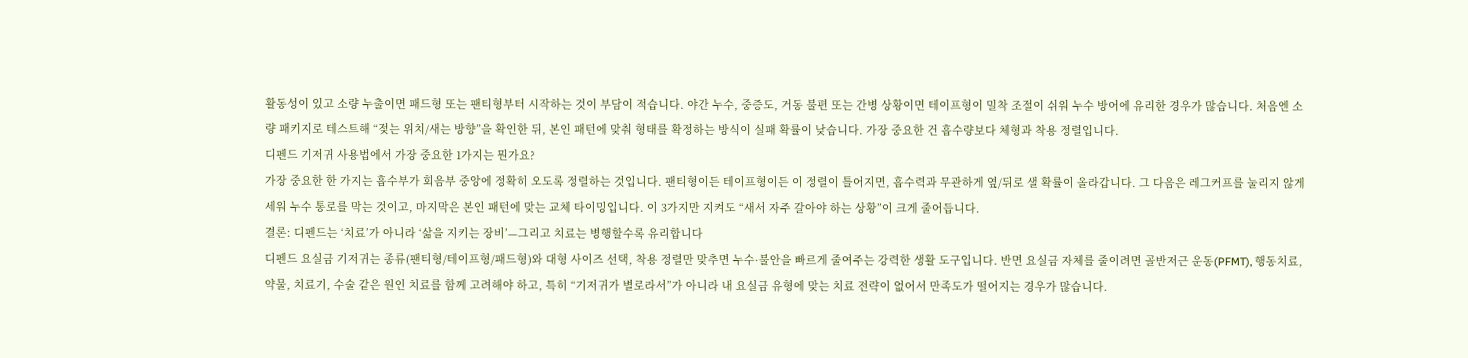활동성이 있고 소량 누출이면 패드형 또는 팬티형부터 시작하는 것이 부담이 적습니다. 야간 누수, 중증도, 거동 불편 또는 간병 상황이면 테이프형이 밀착 조절이 쉬워 누수 방어에 유리한 경우가 많습니다. 처음엔 소량 패키지로 테스트해 “젖는 위치/새는 방향”을 확인한 뒤, 본인 패턴에 맞춰 형태를 확정하는 방식이 실패 확률이 낮습니다. 가장 중요한 건 흡수량보다 체형과 착용 정렬입니다.
디펜드 기저귀 사용법에서 가장 중요한 1가지는 뭔가요?
가장 중요한 한 가지는 흡수부가 회음부 중앙에 정확히 오도록 정렬하는 것입니다. 팬티형이든 테이프형이든 이 정렬이 틀어지면, 흡수력과 무관하게 옆/뒤로 샐 확률이 올라갑니다. 그 다음은 레그커프를 눌리지 않게 세워 누수 통로를 막는 것이고, 마지막은 본인 패턴에 맞는 교체 타이밍입니다. 이 3가지만 지켜도 “새서 자주 갈아야 하는 상황”이 크게 줄어듭니다.
결론: 디펜드는 ‘치료’가 아니라 ‘삶을 지키는 장비’—그리고 치료는 병행할수록 유리합니다
디펜드 요실금 기저귀는 종류(팬티형/테이프형/패드형)와 대형 사이즈 선택, 착용 정렬만 맞추면 누수·불안을 빠르게 줄여주는 강력한 생활 도구입니다. 반면 요실금 자체를 줄이려면 골반저근 운동(PFMT), 행동치료, 약물, 치료기, 수술 같은 원인 치료를 함께 고려해야 하고, 특히 “기저귀가 별로라서”가 아니라 내 요실금 유형에 맞는 치료 전략이 없어서 만족도가 떨어지는 경우가 많습니다.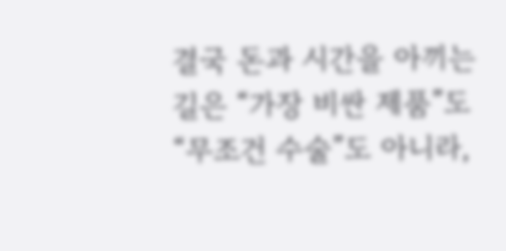결국 돈과 시간을 아끼는 길은 “가장 비싼 제품”도 “무조건 수술”도 아니라,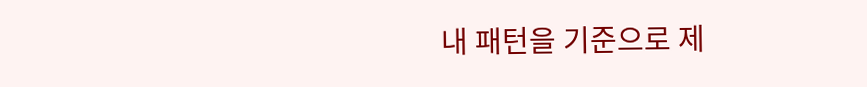내 패턴을 기준으로 제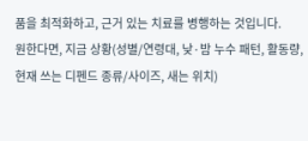품을 최적화하고, 근거 있는 치료를 병행하는 것입니다.
원한다면, 지금 상황(성별/연령대, 낮·밤 누수 패턴, 활동량, 현재 쓰는 디펜드 종류/사이즈, 새는 위치)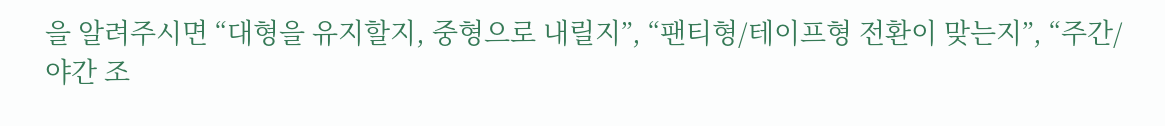을 알려주시면 “대형을 유지할지, 중형으로 내릴지”, “팬티형/테이프형 전환이 맞는지”, “주간/야간 조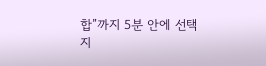합”까지 5분 안에 선택지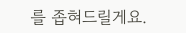를 좁혀드릴게요.